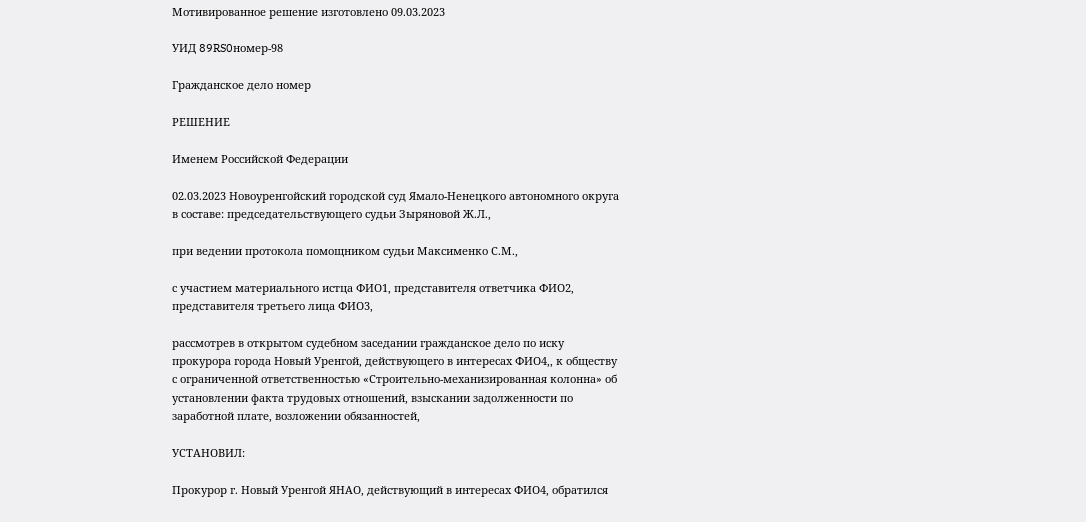Мотивированное решение изготовлено 09.03.2023

УИД 89RS0номер-98

Гражданское дело номер

РЕШЕНИЕ

Именем Российской Федерации

02.03.2023 Новоуренгойский городской суд Ямало-Ненецкого автономного округа в составе: председательствующего судьи Зыряновой Ж.Л.,

при ведении протокола помощником судьи Максименко С.М.,

с участием материального истца ФИО1, представителя ответчика ФИО2, представителя третьего лица ФИО3,

рассмотрев в открытом судебном заседании гражданское дело по иску прокурора города Новый Уренгой, действующего в интересах ФИО4,, к обществу с ограниченной ответственностью «Строительно-механизированная колонна» об установлении факта трудовых отношений, взыскании задолженности по заработной плате, возложении обязанностей,

УСТАНОВИЛ:

Прокурор г. Новый Уренгой ЯНАО, действующий в интересах ФИО4, обратился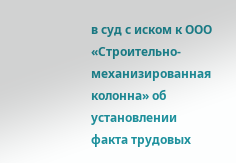в суд с иском к ООО «Строительно-механизированная колонна» об установлении факта трудовых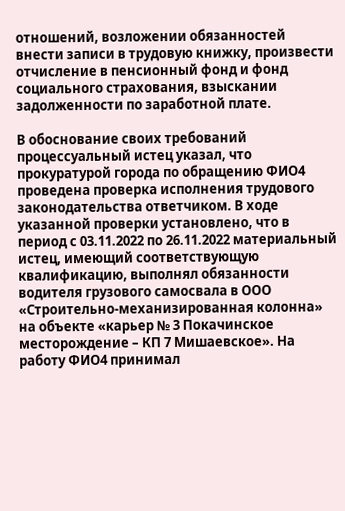отношений, возложении обязанностей внести записи в трудовую книжку, произвести отчисление в пенсионный фонд и фонд социального страхования, взыскании задолженности по заработной плате.

В обоснование своих требований процессуальный истец указал, что прокуратурой города по обращению ФИО4 проведена проверка исполнения трудового законодательства ответчиком. В ходе указанной проверки установлено, что в период с 03.11.2022 по 26.11.2022 материальный истец, имеющий соответствующую квалификацию, выполнял обязанности водителя грузового самосвала в ООО «Строительно-механизированная колонна» на объекте «карьер № 3 Покачинское месторождение – КП 7 Мишаевское». На работу ФИО4 принимал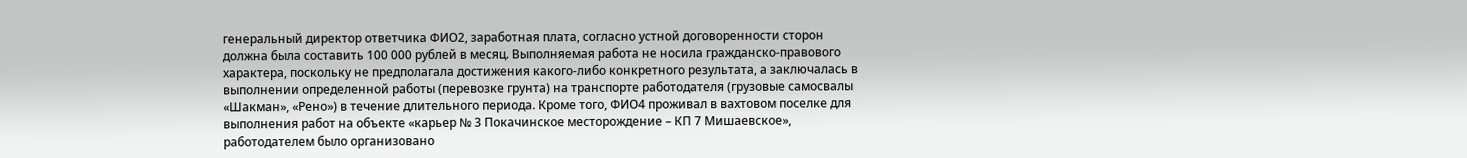генеральный директор ответчика ФИО2, заработная плата, согласно устной договоренности сторон должна была составить 100 000 рублей в месяц. Выполняемая работа не носила гражданско-правового характера, поскольку не предполагала достижения какого-либо конкретного результата, а заключалась в выполнении определенной работы (перевозке грунта) на транспорте работодателя (грузовые самосвалы «Шакман», «Рено») в течение длительного периода. Кроме того, ФИО4 проживал в вахтовом поселке для выполнения работ на объекте «карьер № 3 Покачинское месторождение – КП 7 Мишаевское», работодателем было организовано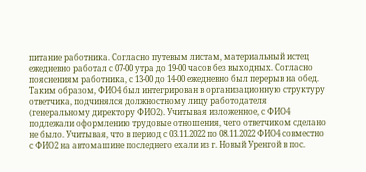питание работника. Согласно путевым листам, материальный истец ежедневно работал с 07-00 утра до 19-00 часов без выходных. Согласно пояснениям работника, с 13-00 до 14-00 ежедневно был перерыв на обед. Таким образом, ФИО4 был интегрирован в организационную структуру ответчика, подчинялся должностному лицу работодателя (генеральному директору ФИО2). Учитывая изложенное, с ФИО4 подлежали оформлению трудовые отношения, чего ответчиком сделано не было. Учитывая, что в период с 03.11.2022 по 08.11.2022 ФИО4 совместно с ФИО2 на автомашине последнего ехали из г. Новый Уренгой в пос.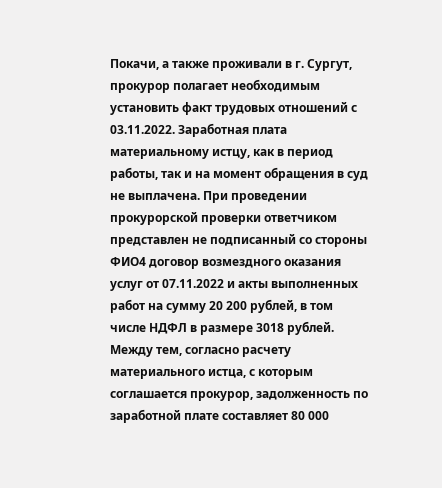Покачи, а также проживали в г. Сургут, прокурор полагает необходимым установить факт трудовых отношений с 03.11.2022. Заработная плата материальному истцу, как в период работы, так и на момент обращения в суд не выплачена. При проведении прокурорской проверки ответчиком представлен не подписанный со стороны ФИО4 договор возмездного оказания услуг от 07.11.2022 и акты выполненных работ на сумму 20 200 рублей, в том числе НДФЛ в размере 3018 рублей. Между тем, согласно расчету материального истца, с которым соглашается прокурор, задолженность по заработной плате составляет 80 000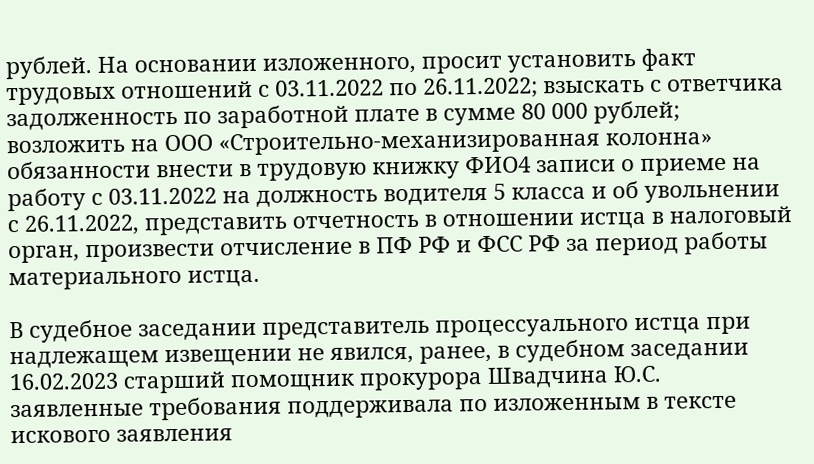рублей. На основании изложенного, просит установить факт трудовых отношений с 03.11.2022 по 26.11.2022; взыскать с ответчика задолженность по заработной плате в сумме 80 000 рублей; возложить на ООО «Строительно-механизированная колонна» обязанности внести в трудовую книжку ФИО4 записи о приеме на работу с 03.11.2022 на должность водителя 5 класса и об увольнении с 26.11.2022, представить отчетность в отношении истца в налоговый орган, произвести отчисление в ПФ РФ и ФСС РФ за период работы материального истца.

В судебное заседании представитель процессуального истца при надлежащем извещении не явился, ранее, в судебном заседании 16.02.2023 старший помощник прокурора Швадчина Ю.С. заявленные требования поддерживала по изложенным в тексте искового заявления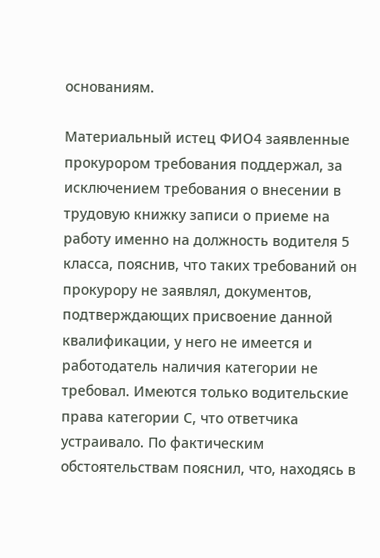основаниям.

Материальный истец ФИО4 заявленные прокурором требования поддержал, за исключением требования о внесении в трудовую книжку записи о приеме на работу именно на должность водителя 5 класса, пояснив, что таких требований он прокурору не заявлял, документов, подтверждающих присвоение данной квалификации, у него не имеется и работодатель наличия категории не требовал. Имеются только водительские права категории С, что ответчика устраивало. По фактическим обстоятельствам пояснил, что, находясь в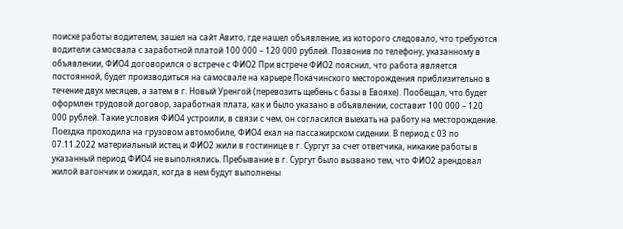поиске работы водителем, зашел на сайт Авито, где нашел объявление, из которого следовало, что требуются водители самосвала с заработной платой 100 000 – 120 000 рублей. Позвонив по телефону, указанному в объявлении, ФИО4 договорился о встрече с ФИО2 При встрече ФИО2 пояснил, что работа является постоянной, будет производиться на самосвале на карьере Покачинского месторождения приблизительно в течение двух месяцев, а затем в г. Новый Уренгой (перевозить щебень с базы в Евояхе). Пообещал, что будет оформлен трудовой договор, заработная плата, как и было указано в объявлении, составит 100 000 – 120 000 рублей. Такие условия ФИО4 устроили, в связи с чем, он согласился выехать на работу на месторождение. Поездка проходила на грузовом автомобиле, ФИО4 ехал на пассажирском сидении. В период с 03 по 07.11.2022 материальный истец и ФИО2 жили в гостинице в г. Сургут за счет ответчика, никакие работы в указанный период ФИО4 не выполнялись. Пребывание в г. Сургут было вызвано тем, что ФИО2 арендовал жилой вагончик и ожидал, когда в нем будут выполнены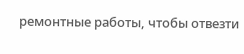ремонтные работы, чтобы отвезти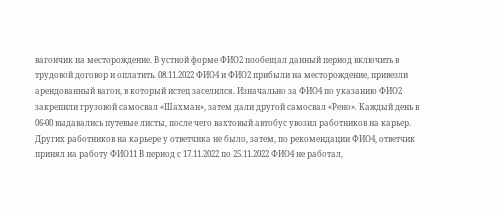вагончик на месторождение. В устной форме ФИО2 пообещал данный период включить в трудовой договор и оплатить. 08.11.2022 ФИО4 и ФИО2 прибыли на месторождение, привезли арендованный вагон, в который истец заселился. Изначально за ФИО4 по указанию ФИО2 закрепили грузовой самосвал «Шахман», затем дали другой самосвал «Рено». Каждый день в 06-00 выдавались путевые листы, после чего вахтовый автобус увозил работников на карьер. Других работников на карьере у ответчика не было, затем, по рекомендации ФИО4, ответчик принял на работу ФИО11 В период с 17.11.2022 по 25.11.2022 ФИО4 не работал,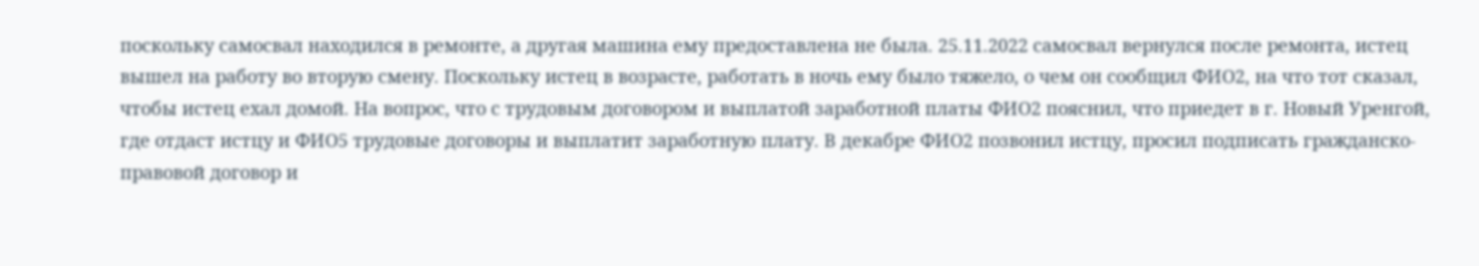поскольку самосвал находился в ремонте, а другая машина ему предоставлена не была. 25.11.2022 самосвал вернулся после ремонта, истец вышел на работу во вторую смену. Поскольку истец в возрасте, работать в ночь ему было тяжело, о чем он сообщил ФИО2, на что тот сказал, чтобы истец ехал домой. На вопрос, что с трудовым договором и выплатой заработной платы ФИО2 пояснил, что приедет в г. Новый Уренгой, где отдаст истцу и ФИО5 трудовые договоры и выплатит заработную плату. В декабре ФИО2 позвонил истцу, просил подписать гражданско-правовой договор и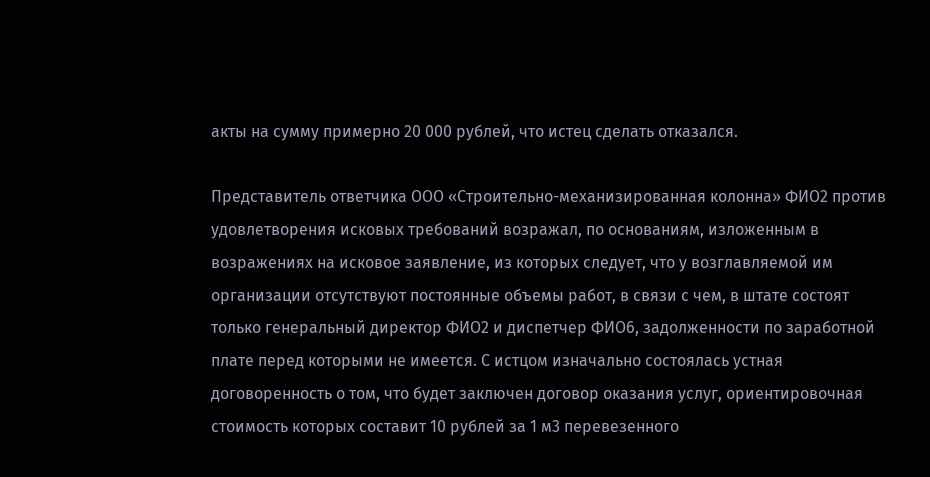акты на сумму примерно 20 000 рублей, что истец сделать отказался.

Представитель ответчика ООО «Строительно-механизированная колонна» ФИО2 против удовлетворения исковых требований возражал, по основаниям, изложенным в возражениях на исковое заявление, из которых следует, что у возглавляемой им организации отсутствуют постоянные объемы работ, в связи с чем, в штате состоят только генеральный директор ФИО2 и диспетчер ФИО6, задолженности по заработной плате перед которыми не имеется. С истцом изначально состоялась устная договоренность о том, что будет заключен договор оказания услуг, ориентировочная стоимость которых составит 10 рублей за 1 м3 перевезенного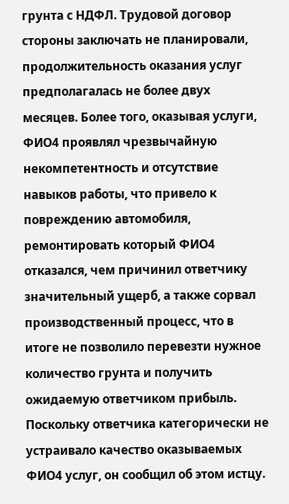грунта с НДФЛ. Трудовой договор стороны заключать не планировали, продолжительность оказания услуг предполагалась не более двух месяцев. Более того, оказывая услуги, ФИО4 проявлял чрезвычайную некомпетентность и отсутствие навыков работы, что привело к повреждению автомобиля, ремонтировать который ФИО4 отказался, чем причинил ответчику значительный ущерб, а также сорвал производственный процесс, что в итоге не позволило перевезти нужное количество грунта и получить ожидаемую ответчиком прибыль. Поскольку ответчика категорически не устраивало качество оказываемых ФИО4 услуг, он сообщил об этом истцу.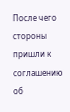После чего стороны пришли к соглашению об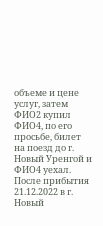объеме и цене услуг, затем ФИО2 купил ФИО4, по его просьбе, билет на поезд до г. Новый Уренгой и ФИО4 уехал. После прибытия 21.12.2022 в г. Новый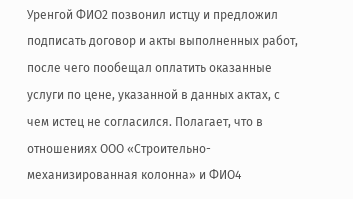Уренгой ФИО2 позвонил истцу и предложил подписать договор и акты выполненных работ, после чего пообещал оплатить оказанные услуги по цене, указанной в данных актах, с чем истец не согласился. Полагает, что в отношениях ООО «Строительно-механизированная колонна» и ФИО4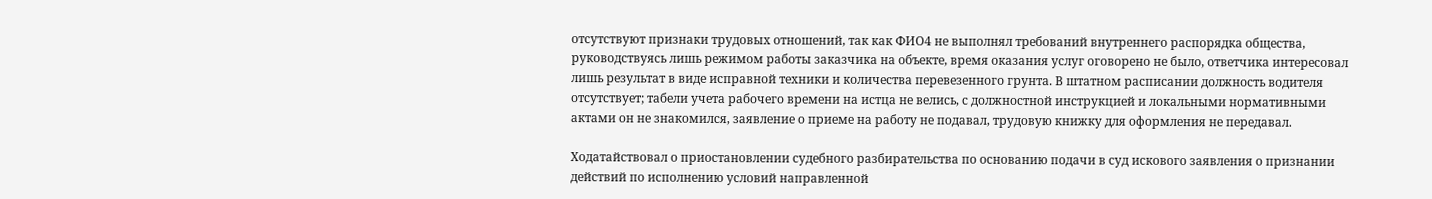отсутствуют признаки трудовых отношений, так как ФИО4 не выполнял требований внутреннего распорядка общества, руководствуясь лишь режимом работы заказчика на объекте, время оказания услуг оговорено не было, ответчика интересовал лишь результат в виде исправной техники и количества перевезенного грунта. В штатном расписании должность водителя отсутствует; табели учета рабочего времени на истца не велись, с должностной инструкцией и локальными нормативными актами он не знакомился, заявление о приеме на работу не подавал, трудовую книжку для оформления не передавал.

Ходатайствовал о приостановлении судебного разбирательства по основанию подачи в суд искового заявления о признании действий по исполнению условий направленной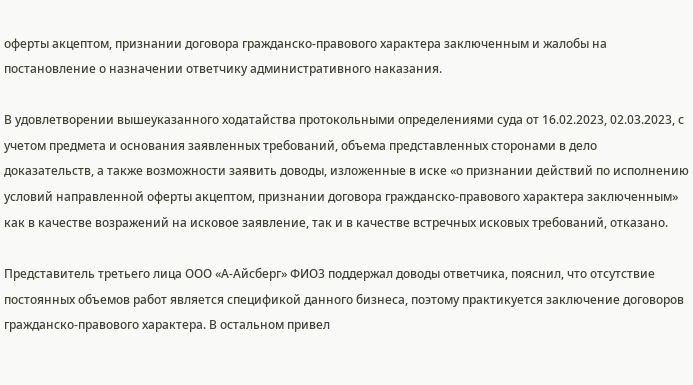оферты акцептом, признании договора гражданско-правового характера заключенным и жалобы на постановление о назначении ответчику административного наказания.

В удовлетворении вышеуказанного ходатайства протокольными определениями суда от 16.02.2023, 02.03.2023, с учетом предмета и основания заявленных требований, объема представленных сторонами в дело доказательств, а также возможности заявить доводы, изложенные в иске «о признании действий по исполнению условий направленной оферты акцептом, признании договора гражданско-правового характера заключенным» как в качестве возражений на исковое заявление, так и в качестве встречных исковых требований, отказано.

Представитель третьего лица ООО «А-Айсберг» ФИО3 поддержал доводы ответчика, пояснил, что отсутствие постоянных объемов работ является спецификой данного бизнеса, поэтому практикуется заключение договоров гражданско-правового характера. В остальном привел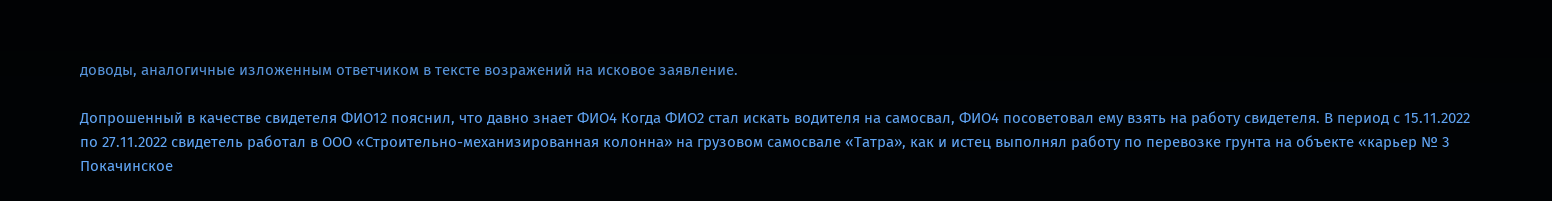доводы, аналогичные изложенным ответчиком в тексте возражений на исковое заявление.

Допрошенный в качестве свидетеля ФИО12 пояснил, что давно знает ФИО4 Когда ФИО2 стал искать водителя на самосвал, ФИО4 посоветовал ему взять на работу свидетеля. В период с 15.11.2022 по 27.11.2022 свидетель работал в ООО «Строительно-механизированная колонна» на грузовом самосвале «Татра», как и истец выполнял работу по перевозке грунта на объекте «карьер № 3 Покачинское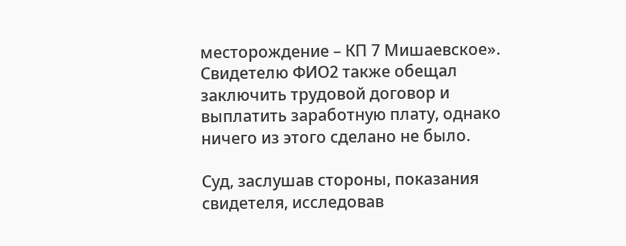месторождение – КП 7 Мишаевское». Свидетелю ФИО2 также обещал заключить трудовой договор и выплатить заработную плату, однако ничего из этого сделано не было.

Суд, заслушав стороны, показания свидетеля, исследовав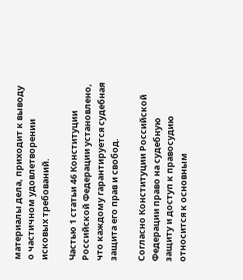материалы дела, приходит к выводу о частичном удовлетворении исковых требований.

Частью 1 статьи 46 Конституции Российской Федерации установлено, что каждому гарантируется судебная защита его прав и свобод.

Согласно Конституции Российской Федерации право на судебную защиту и доступ к правосудию относится к основным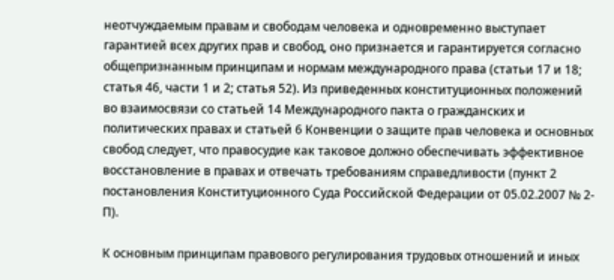неотчуждаемым правам и свободам человека и одновременно выступает гарантией всех других прав и свобод, оно признается и гарантируется согласно общепризнанным принципам и нормам международного права (статьи 17 и 18; статья 46, части 1 и 2; статья 52). Из приведенных конституционных положений во взаимосвязи со статьей 14 Международного пакта о гражданских и политических правах и статьей 6 Конвенции о защите прав человека и основных свобод следует, что правосудие как таковое должно обеспечивать эффективное восстановление в правах и отвечать требованиям справедливости (пункт 2 постановления Конституционного Суда Российской Федерации от 05.02.2007 № 2-П).

К основным принципам правового регулирования трудовых отношений и иных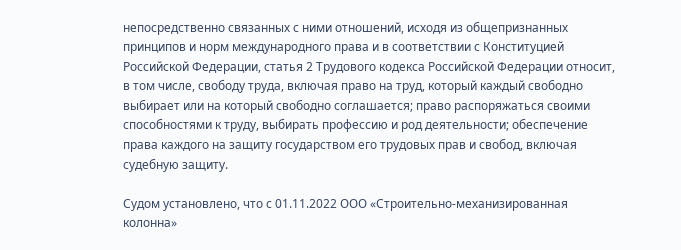непосредственно связанных с ними отношений, исходя из общепризнанных принципов и норм международного права и в соответствии с Конституцией Российской Федерации, статья 2 Трудового кодекса Российской Федерации относит, в том числе, свободу труда, включая право на труд, который каждый свободно выбирает или на который свободно соглашается; право распоряжаться своими способностями к труду, выбирать профессию и род деятельности; обеспечение права каждого на защиту государством его трудовых прав и свобод, включая судебную защиту.

Судом установлено, что с 01.11.2022 ООО «Строительно-механизированная колонна»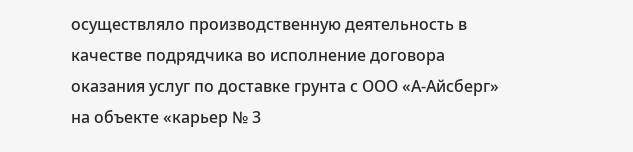осуществляло производственную деятельность в качестве подрядчика во исполнение договора оказания услуг по доставке грунта с ООО «А-Айсберг» на объекте «карьер № 3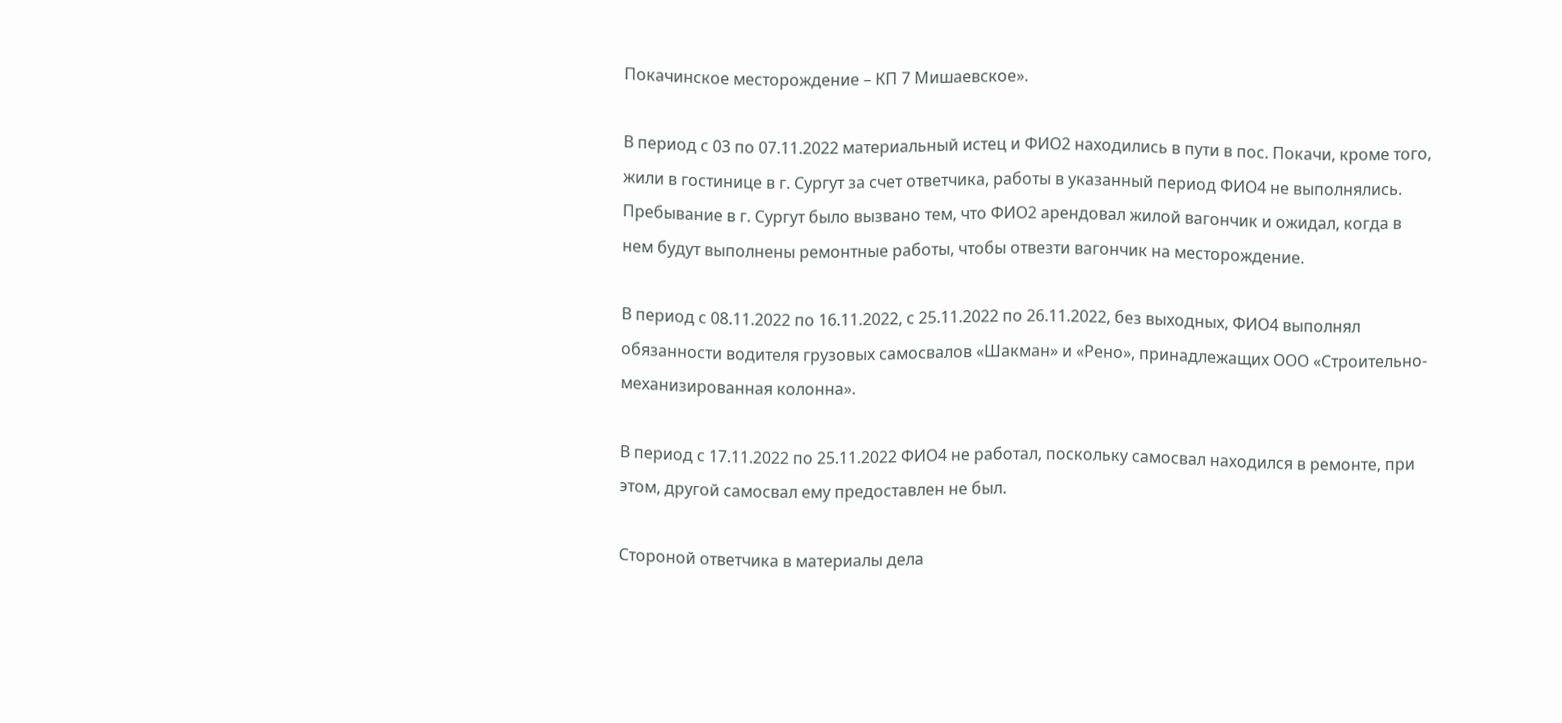Покачинское месторождение – КП 7 Мишаевское».

В период с 03 по 07.11.2022 материальный истец и ФИО2 находились в пути в пос. Покачи, кроме того, жили в гостинице в г. Сургут за счет ответчика, работы в указанный период ФИО4 не выполнялись. Пребывание в г. Сургут было вызвано тем, что ФИО2 арендовал жилой вагончик и ожидал, когда в нем будут выполнены ремонтные работы, чтобы отвезти вагончик на месторождение.

В период с 08.11.2022 по 16.11.2022, с 25.11.2022 по 26.11.2022, без выходных, ФИО4 выполнял обязанности водителя грузовых самосвалов «Шакман» и «Рено», принадлежащих ООО «Строительно-механизированная колонна».

В период с 17.11.2022 по 25.11.2022 ФИО4 не работал, поскольку самосвал находился в ремонте, при этом, другой самосвал ему предоставлен не был.

Стороной ответчика в материалы дела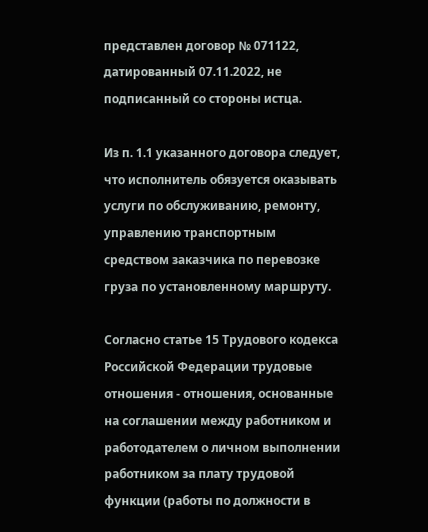представлен договор № 071122, датированный 07.11.2022, не подписанный со стороны истца.

Из п. 1.1 указанного договора следует, что исполнитель обязуется оказывать услуги по обслуживанию, ремонту, управлению транспортным средством заказчика по перевозке груза по установленному маршруту.

Согласно статье 15 Трудового кодекса Российской Федерации трудовые отношения - отношения, основанные на соглашении между работником и работодателем о личном выполнении работником за плату трудовой функции (работы по должности в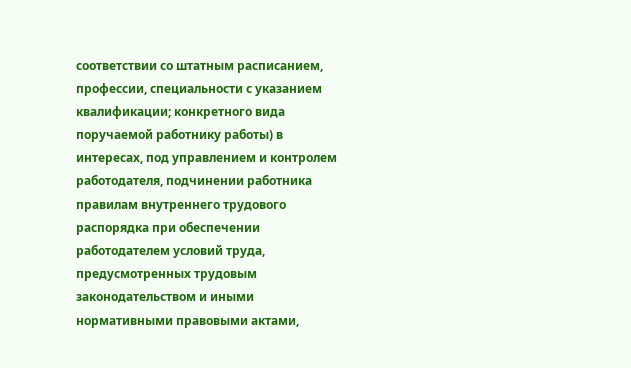соответствии со штатным расписанием, профессии, специальности с указанием квалификации; конкретного вида поручаемой работнику работы) в интересах, под управлением и контролем работодателя, подчинении работника правилам внутреннего трудового распорядка при обеспечении работодателем условий труда, предусмотренных трудовым законодательством и иными нормативными правовыми актами,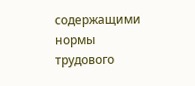содержащими нормы трудового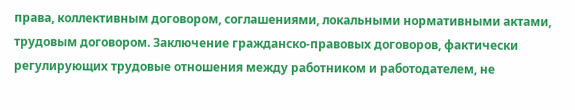права, коллективным договором, соглашениями, локальными нормативными актами, трудовым договором. Заключение гражданско-правовых договоров, фактически регулирующих трудовые отношения между работником и работодателем, не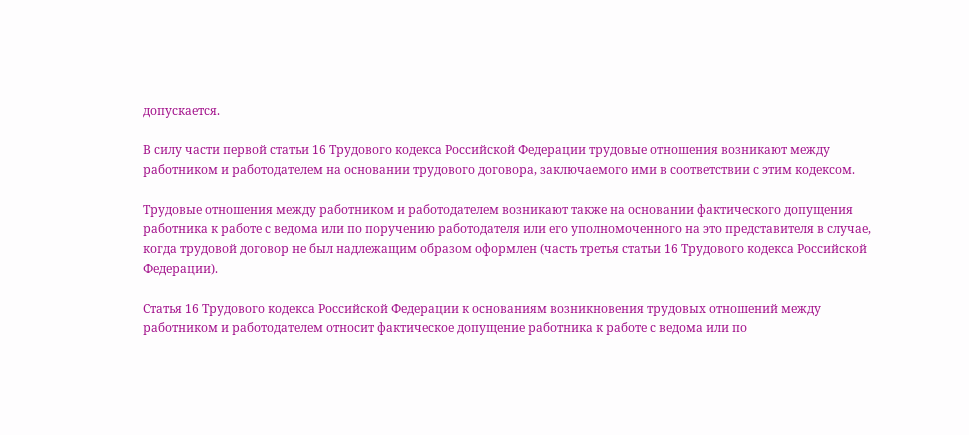допускается.

В силу части первой статьи 16 Трудового кодекса Российской Федерации трудовые отношения возникают между работником и работодателем на основании трудового договора, заключаемого ими в соответствии с этим кодексом.

Трудовые отношения между работником и работодателем возникают также на основании фактического допущения работника к работе с ведома или по поручению работодателя или его уполномоченного на это представителя в случае, когда трудовой договор не был надлежащим образом оформлен (часть третья статьи 16 Трудового кодекса Российской Федерации).

Статья 16 Трудового кодекса Российской Федерации к основаниям возникновения трудовых отношений между работником и работодателем относит фактическое допущение работника к работе с ведома или по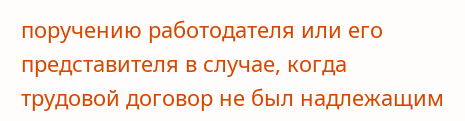поручению работодателя или его представителя в случае, когда трудовой договор не был надлежащим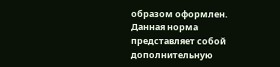образом оформлен. Данная норма представляет собой дополнительную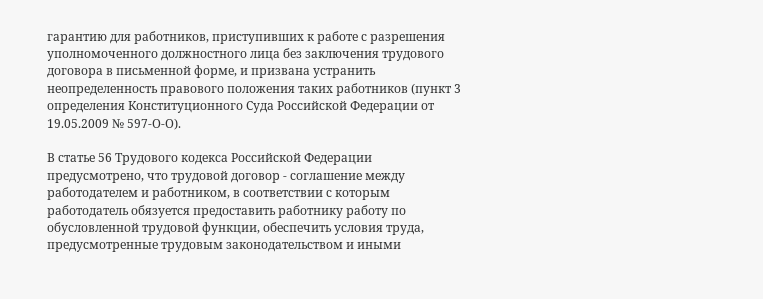гарантию для работников, приступивших к работе с разрешения уполномоченного должностного лица без заключения трудового договора в письменной форме, и призвана устранить неопределенность правового положения таких работников (пункт 3 определения Конституционного Суда Российской Федерации от 19.05.2009 № 597-О-О).

В статье 56 Трудового кодекса Российской Федерации предусмотрено, что трудовой договор - соглашение между работодателем и работником, в соответствии с которым работодатель обязуется предоставить работнику работу по обусловленной трудовой функции, обеспечить условия труда, предусмотренные трудовым законодательством и иными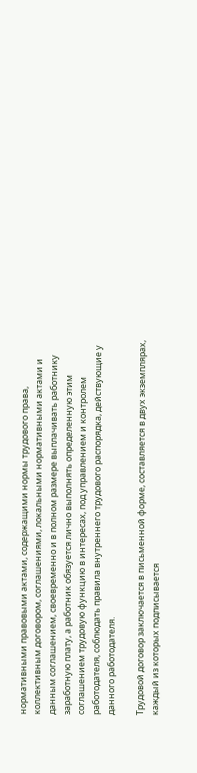нормативными правовыми актами, содержащими нормы трудового права, коллективным договором, соглашениями, локальными нормативными актами и данным соглашением, своевременно и в полном размере выплачивать работнику заработную плату, а работник обязуется лично выполнять определенную этим соглашением трудовую функцию в интересах, под управлением и контролем работодателя, соблюдать правила внутреннего трудового распорядка, действующие у данного работодателя.

Трудовой договор заключается в письменной форме, составляется в двух экземплярах, каждый из которых подписывается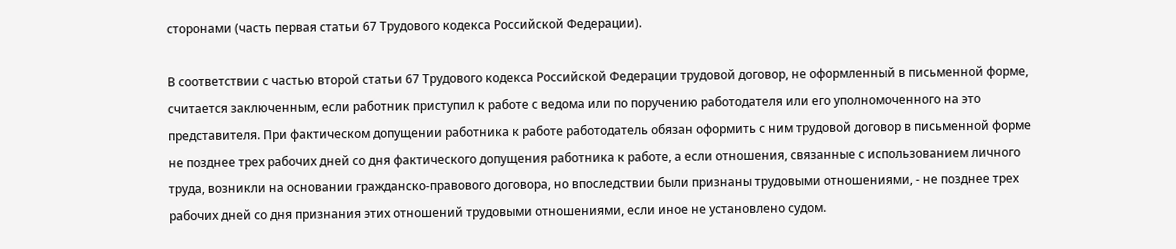сторонами (часть первая статьи 67 Трудового кодекса Российской Федерации).

В соответствии с частью второй статьи 67 Трудового кодекса Российской Федерации трудовой договор, не оформленный в письменной форме, считается заключенным, если работник приступил к работе с ведома или по поручению работодателя или его уполномоченного на это представителя. При фактическом допущении работника к работе работодатель обязан оформить с ним трудовой договор в письменной форме не позднее трех рабочих дней со дня фактического допущения работника к работе, а если отношения, связанные с использованием личного труда, возникли на основании гражданско-правового договора, но впоследствии были признаны трудовыми отношениями, - не позднее трех рабочих дней со дня признания этих отношений трудовыми отношениями, если иное не установлено судом.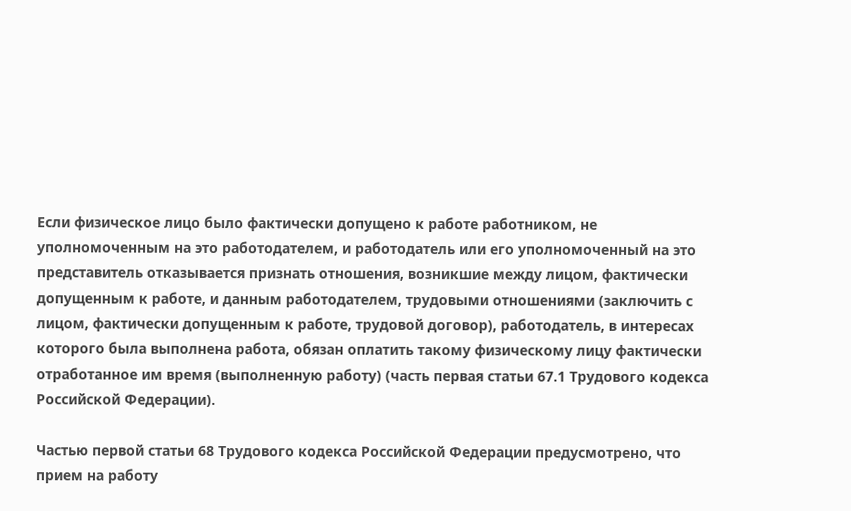Если физическое лицо было фактически допущено к работе работником, не уполномоченным на это работодателем, и работодатель или его уполномоченный на это представитель отказывается признать отношения, возникшие между лицом, фактически допущенным к работе, и данным работодателем, трудовыми отношениями (заключить с лицом, фактически допущенным к работе, трудовой договор), работодатель, в интересах которого была выполнена работа, обязан оплатить такому физическому лицу фактически отработанное им время (выполненную работу) (часть первая статьи 67.1 Трудового кодекса Российской Федерации).

Частью первой статьи 68 Трудового кодекса Российской Федерации предусмотрено, что прием на работу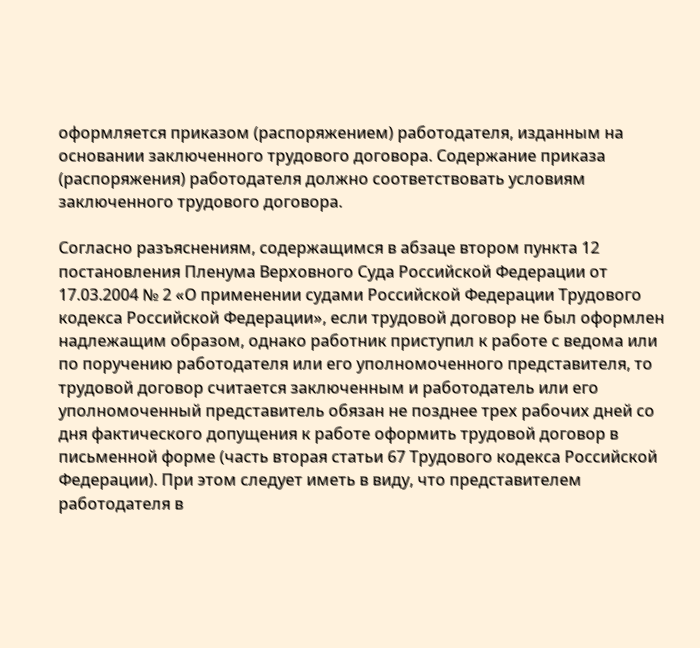оформляется приказом (распоряжением) работодателя, изданным на основании заключенного трудового договора. Содержание приказа (распоряжения) работодателя должно соответствовать условиям заключенного трудового договора.

Согласно разъяснениям, содержащимся в абзаце втором пункта 12 постановления Пленума Верховного Суда Российской Федерации от 17.03.2004 № 2 «О применении судами Российской Федерации Трудового кодекса Российской Федерации», если трудовой договор не был оформлен надлежащим образом, однако работник приступил к работе с ведома или по поручению работодателя или его уполномоченного представителя, то трудовой договор считается заключенным и работодатель или его уполномоченный представитель обязан не позднее трех рабочих дней со дня фактического допущения к работе оформить трудовой договор в письменной форме (часть вторая статьи 67 Трудового кодекса Российской Федерации). При этом следует иметь в виду, что представителем работодателя в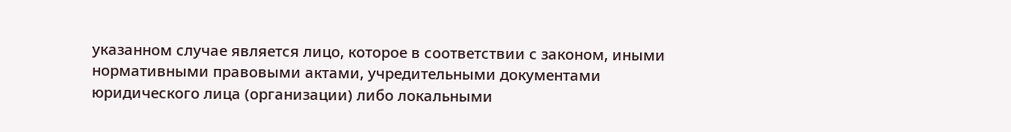указанном случае является лицо, которое в соответствии с законом, иными нормативными правовыми актами, учредительными документами юридического лица (организации) либо локальными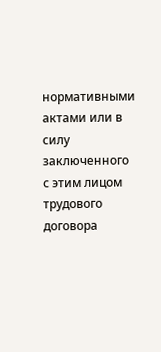нормативными актами или в силу заключенного с этим лицом трудового договора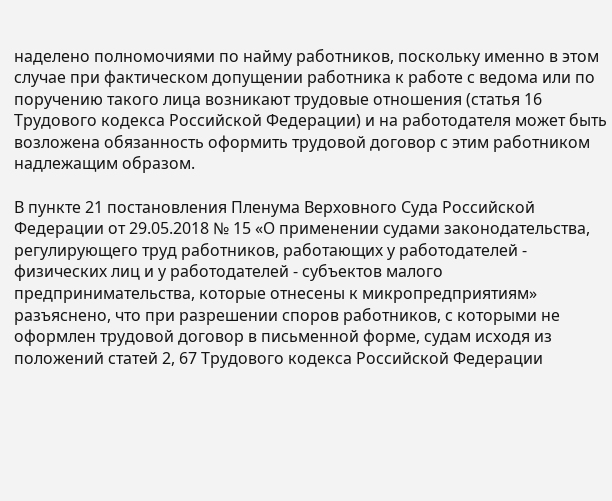наделено полномочиями по найму работников, поскольку именно в этом случае при фактическом допущении работника к работе с ведома или по поручению такого лица возникают трудовые отношения (статья 16 Трудового кодекса Российской Федерации) и на работодателя может быть возложена обязанность оформить трудовой договор с этим работником надлежащим образом.

В пункте 21 постановления Пленума Верховного Суда Российской Федерации от 29.05.2018 № 15 «О применении судами законодательства, регулирующего труд работников, работающих у работодателей - физических лиц и у работодателей - субъектов малого предпринимательства, которые отнесены к микропредприятиям» разъяснено, что при разрешении споров работников, с которыми не оформлен трудовой договор в письменной форме, судам исходя из положений статей 2, 67 Трудового кодекса Российской Федерации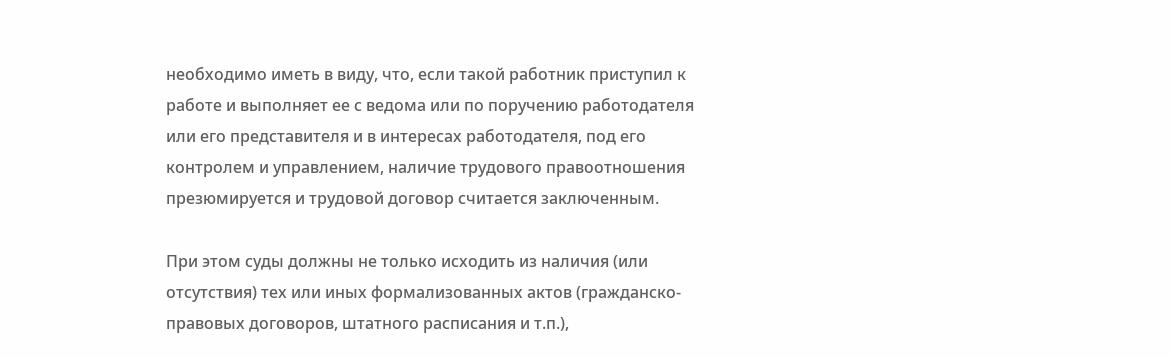необходимо иметь в виду, что, если такой работник приступил к работе и выполняет ее с ведома или по поручению работодателя или его представителя и в интересах работодателя, под его контролем и управлением, наличие трудового правоотношения презюмируется и трудовой договор считается заключенным.

При этом суды должны не только исходить из наличия (или отсутствия) тех или иных формализованных актов (гражданско-правовых договоров, штатного расписания и т.п.),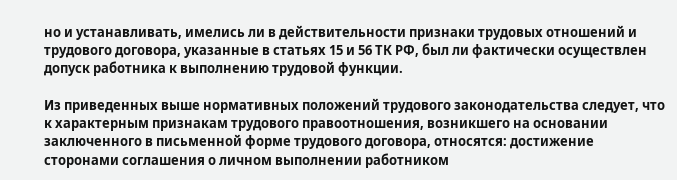но и устанавливать, имелись ли в действительности признаки трудовых отношений и трудового договора, указанные в статьях 15 и 56 ТК РФ, был ли фактически осуществлен допуск работника к выполнению трудовой функции.

Из приведенных выше нормативных положений трудового законодательства следует, что к характерным признакам трудового правоотношения, возникшего на основании заключенного в письменной форме трудового договора, относятся: достижение сторонами соглашения о личном выполнении работником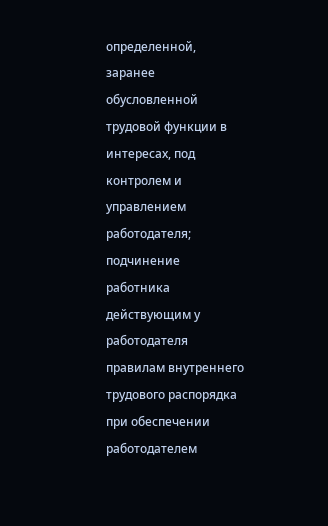определенной, заранее обусловленной трудовой функции в интересах, под контролем и управлением работодателя; подчинение работника действующим у работодателя правилам внутреннего трудового распорядка при обеспечении работодателем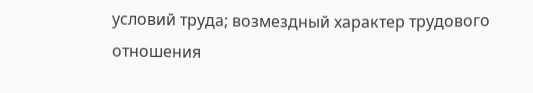условий труда; возмездный характер трудового отношения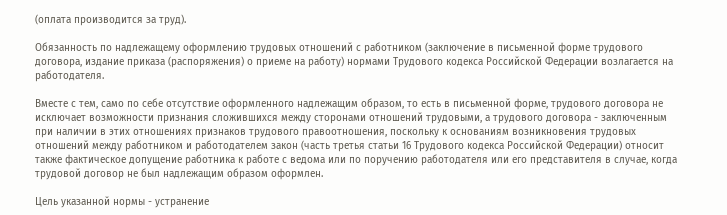(оплата производится за труд).

Обязанность по надлежащему оформлению трудовых отношений с работником (заключение в письменной форме трудового договора, издание приказа (распоряжения) о приеме на работу) нормами Трудового кодекса Российской Федерации возлагается на работодателя.

Вместе с тем, само по себе отсутствие оформленного надлежащим образом, то есть в письменной форме, трудового договора не исключает возможности признания сложившихся между сторонами отношений трудовыми, а трудового договора - заключенным при наличии в этих отношениях признаков трудового правоотношения, поскольку к основаниям возникновения трудовых отношений между работником и работодателем закон (часть третья статьи 16 Трудового кодекса Российской Федерации) относит также фактическое допущение работника к работе с ведома или по поручению работодателя или его представителя в случае, когда трудовой договор не был надлежащим образом оформлен.

Цель указанной нормы - устранение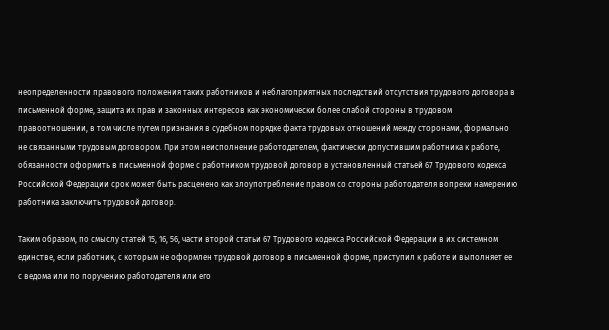неопределенности правового положения таких работников и неблагоприятных последствий отсутствия трудового договора в письменной форме, защита их прав и законных интересов как экономически более слабой стороны в трудовом правоотношении, в том числе путем признания в судебном порядке факта трудовых отношений между сторонами, формально не связанными трудовым договором. При этом неисполнение работодателем, фактически допустившим работника к работе, обязанности оформить в письменной форме с работником трудовой договор в установленный статьей 67 Трудового кодекса Российской Федерации срок может быть расценено как злоупотребление правом со стороны работодателя вопреки намерению работника заключить трудовой договор.

Таким образом, по смыслу статей 15, 16, 56, части второй статьи 67 Трудового кодекса Российской Федерации в их системном единстве, если работник, с которым не оформлен трудовой договор в письменной форме, приступил к работе и выполняет ее с ведома или по поручению работодателя или его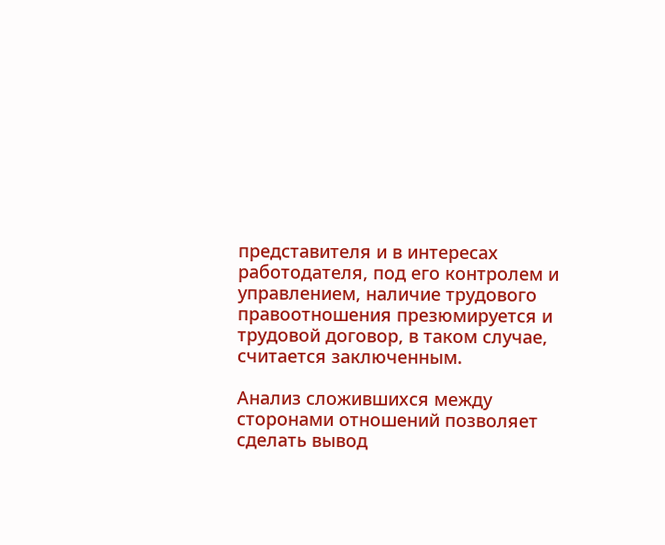представителя и в интересах работодателя, под его контролем и управлением, наличие трудового правоотношения презюмируется и трудовой договор, в таком случае, считается заключенным.

Анализ сложившихся между сторонами отношений позволяет сделать вывод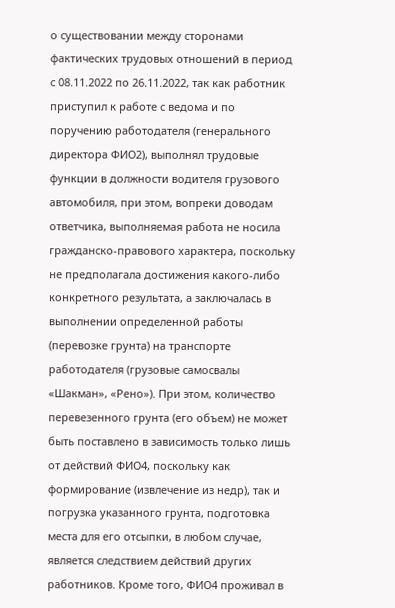о существовании между сторонами фактических трудовых отношений в период с 08.11.2022 по 26.11.2022, так как работник приступил к работе с ведома и по поручению работодателя (генерального директора ФИО2), выполнял трудовые функции в должности водителя грузового автомобиля, при этом, вопреки доводам ответчика, выполняемая работа не носила гражданско-правового характера, поскольку не предполагала достижения какого-либо конкретного результата, а заключалась в выполнении определенной работы (перевозке грунта) на транспорте работодателя (грузовые самосвалы «Шакман», «Рено»). При этом, количество перевезенного грунта (его объем) не может быть поставлено в зависимость только лишь от действий ФИО4, поскольку как формирование (извлечение из недр), так и погрузка указанного грунта, подготовка места для его отсыпки, в любом случае, является следствием действий других работников. Кроме того, ФИО4 проживал в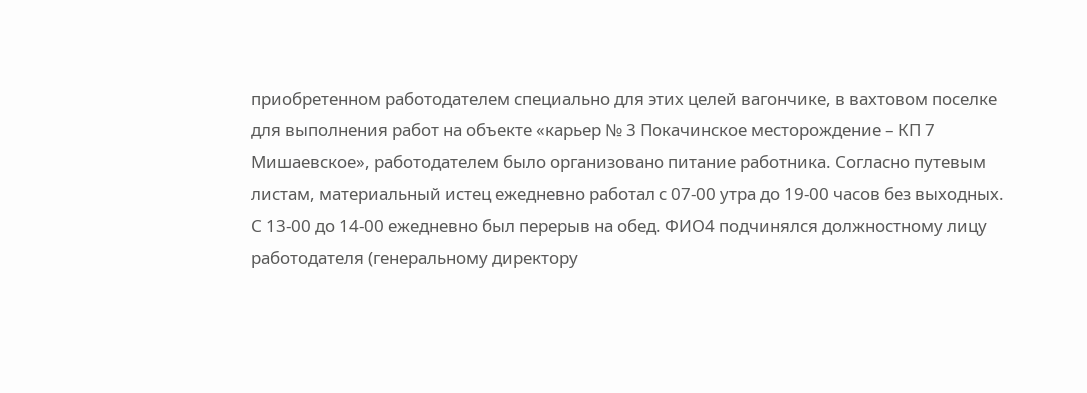приобретенном работодателем специально для этих целей вагончике, в вахтовом поселке для выполнения работ на объекте «карьер № 3 Покачинское месторождение – КП 7 Мишаевское», работодателем было организовано питание работника. Согласно путевым листам, материальный истец ежедневно работал с 07-00 утра до 19-00 часов без выходных. С 13-00 до 14-00 ежедневно был перерыв на обед. ФИО4 подчинялся должностному лицу работодателя (генеральному директору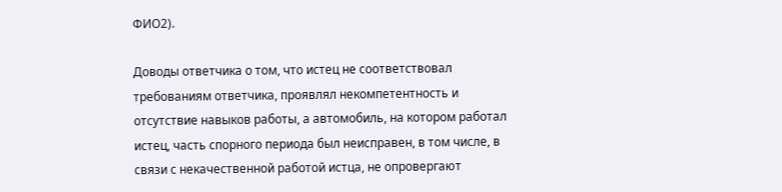ФИО2).

Доводы ответчика о том, что истец не соответствовал требованиям ответчика, проявлял некомпетентность и отсутствие навыков работы, а автомобиль, на котором работал истец, часть спорного периода был неисправен, в том числе, в связи с некачественной работой истца, не опровергают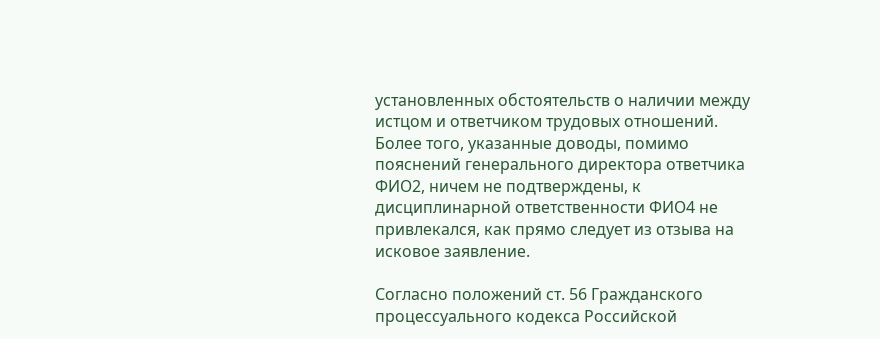установленных обстоятельств о наличии между истцом и ответчиком трудовых отношений. Более того, указанные доводы, помимо пояснений генерального директора ответчика ФИО2, ничем не подтверждены, к дисциплинарной ответственности ФИО4 не привлекался, как прямо следует из отзыва на исковое заявление.

Согласно положений ст. 56 Гражданского процессуального кодекса Российской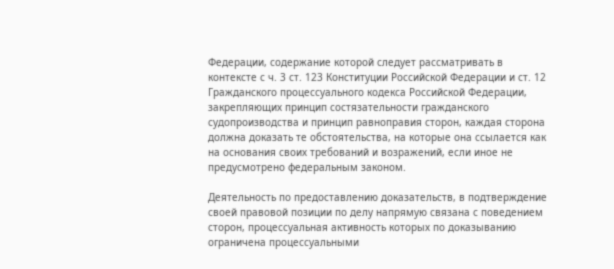Федерации, содержание которой следует рассматривать в контексте с ч. 3 ст. 123 Конституции Российской Федерации и ст. 12 Гражданского процессуального кодекса Российской Федерации, закрепляющих принцип состязательности гражданского судопроизводства и принцип равноправия сторон, каждая сторона должна доказать те обстоятельства, на которые она ссылается как на основания своих требований и возражений, если иное не предусмотрено федеральным законом.

Деятельность по предоставлению доказательств, в подтверждение своей правовой позиции по делу напрямую связана с поведением сторон, процессуальная активность которых по доказыванию ограничена процессуальными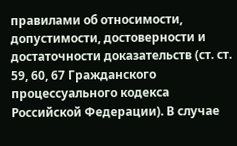правилами об относимости, допустимости, достоверности и достаточности доказательств (ст. ст. 59, 60, 67 Гражданского процессуального кодекса Российской Федерации). В случае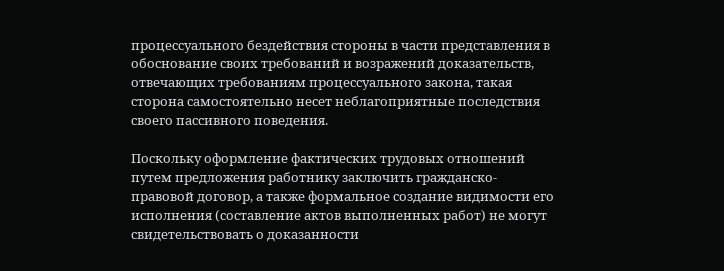процессуального бездействия стороны в части представления в обоснование своих требований и возражений доказательств, отвечающих требованиям процессуального закона, такая сторона самостоятельно несет неблагоприятные последствия своего пассивного поведения.

Поскольку оформление фактических трудовых отношений путем предложения работнику заключить гражданско-правовой договор, а также формальное создание видимости его исполнения (составление актов выполненных работ) не могут свидетельствовать о доказанности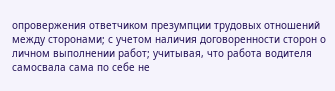опровержения ответчиком презумпции трудовых отношений между сторонами; с учетом наличия договоренности сторон о личном выполнении работ; учитывая, что работа водителя самосвала сама по себе не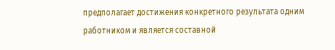предполагает достижения конкретного результата одним работником и является составной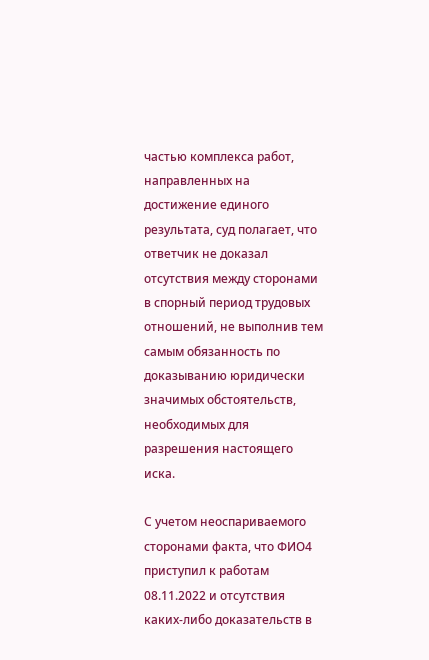частью комплекса работ, направленных на достижение единого результата, суд полагает, что ответчик не доказал отсутствия между сторонами в спорный период трудовых отношений, не выполнив тем самым обязанность по доказыванию юридически значимых обстоятельств, необходимых для разрешения настоящего иска.

С учетом неоспариваемого сторонами факта, что ФИО4 приступил к работам 08.11.2022 и отсутствия каких-либо доказательств в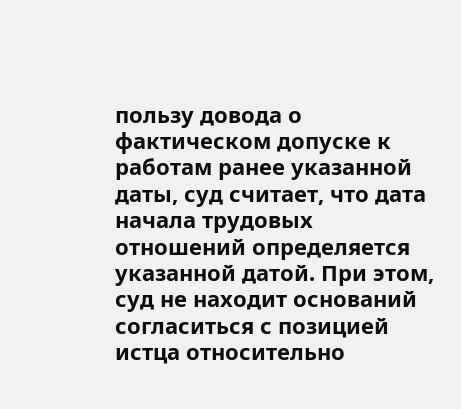пользу довода о фактическом допуске к работам ранее указанной даты, суд считает, что дата начала трудовых отношений определяется указанной датой. При этом, суд не находит оснований согласиться с позицией истца относительно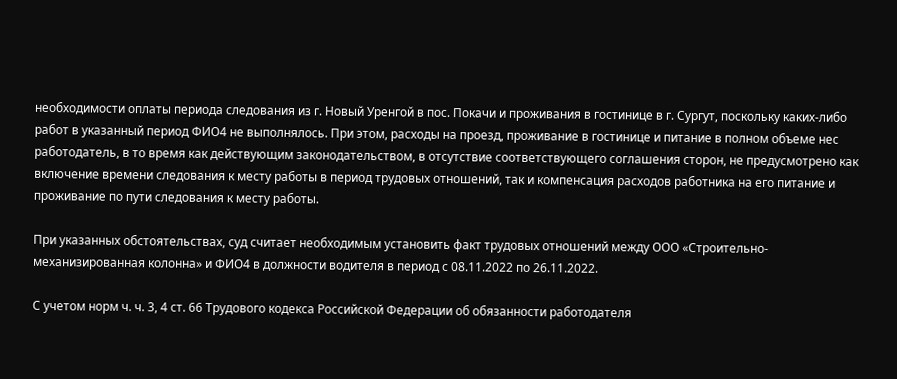необходимости оплаты периода следования из г. Новый Уренгой в пос. Покачи и проживания в гостинице в г. Сургут, поскольку каких-либо работ в указанный период ФИО4 не выполнялось. При этом, расходы на проезд, проживание в гостинице и питание в полном объеме нес работодатель, в то время как действующим законодательством, в отсутствие соответствующего соглашения сторон, не предусмотрено как включение времени следования к месту работы в период трудовых отношений, так и компенсация расходов работника на его питание и проживание по пути следования к месту работы.

При указанных обстоятельствах, суд считает необходимым установить факт трудовых отношений между ООО «Строительно-механизированная колонна» и ФИО4 в должности водителя в период с 08.11.2022 по 26.11.2022.

С учетом норм ч. ч. 3, 4 ст. 66 Трудового кодекса Российской Федерации об обязанности работодателя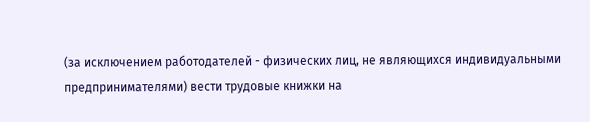(за исключением работодателей - физических лиц, не являющихся индивидуальными предпринимателями) вести трудовые книжки на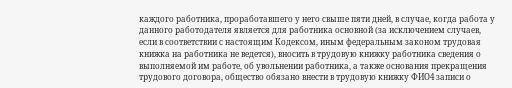каждого работника, проработавшего у него свыше пяти дней, в случае, когда работа у данного работодателя является для работника основной (за исключением случаев, если в соответствии с настоящим Кодексом, иным федеральным законом трудовая книжка на работника не ведется), вносить в трудовую книжку работника сведения о выполняемой им работе, об увольнении работника, а также основания прекращения трудового договора, общество обязано внести в трудовую книжку ФИО4 записи о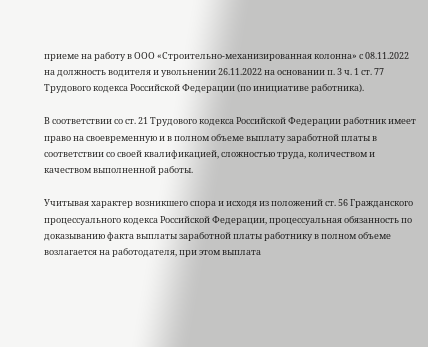приеме на работу в ООО «Строительно-механизированная колонна» с 08.11.2022 на должность водителя и увольнении 26.11.2022 на основании п. 3 ч. 1 ст. 77 Трудового кодекса Российской Федерации (по инициативе работника).

В соответствии со ст. 21 Трудового кодекса Российской Федерации работник имеет право на своевременную и в полном объеме выплату заработной платы в соответствии со своей квалификацией, сложностью труда, количеством и качеством выполненной работы.

Учитывая характер возникшего спора и исходя из положений ст. 56 Гражданского процессуального кодекса Российской Федерации, процессуальная обязанность по доказыванию факта выплаты заработной платы работнику в полном объеме возлагается на работодателя, при этом выплата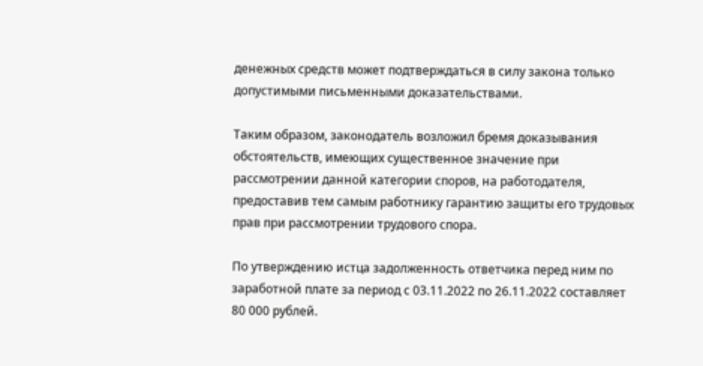денежных средств может подтверждаться в силу закона только допустимыми письменными доказательствами.

Таким образом, законодатель возложил бремя доказывания обстоятельств, имеющих существенное значение при рассмотрении данной категории споров, на работодателя, предоставив тем самым работнику гарантию защиты его трудовых прав при рассмотрении трудового спора.

По утверждению истца задолженность ответчика перед ним по заработной плате за период с 03.11.2022 по 26.11.2022 составляет 80 000 рублей.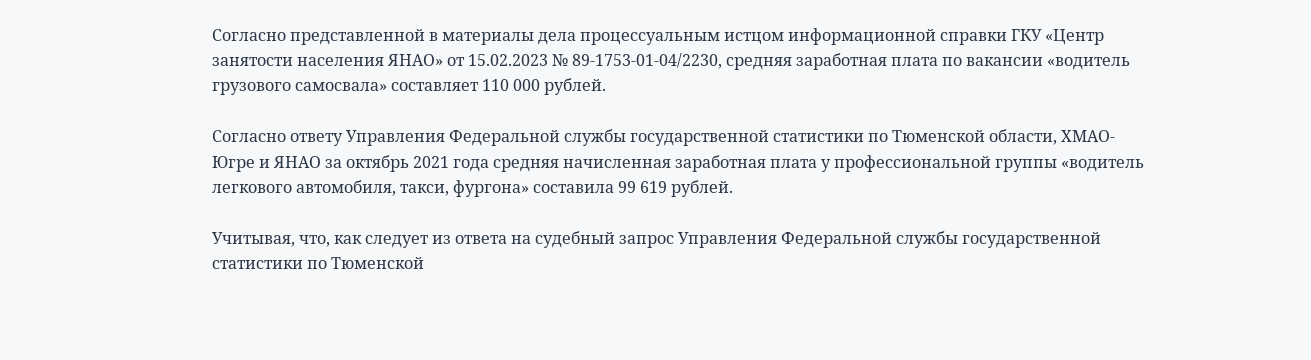Согласно представленной в материалы дела процессуальным истцом информационной справки ГКУ «Центр занятости населения ЯНАО» от 15.02.2023 № 89-1753-01-04/2230, средняя заработная плата по вакансии «водитель грузового самосвала» составляет 110 000 рублей.

Согласно ответу Управления Федеральной службы государственной статистики по Тюменской области, ХМАО-Югре и ЯНАО за октябрь 2021 года средняя начисленная заработная плата у профессиональной группы «водитель легкового автомобиля, такси, фургона» составила 99 619 рублей.

Учитывая, что, как следует из ответа на судебный запрос Управления Федеральной службы государственной статистики по Тюменской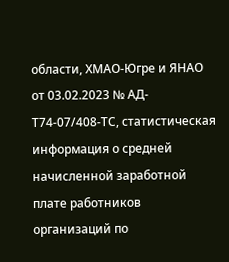области, ХМАО-Югре и ЯНАО от 03.02.2023 № АД-Т74-07/408-ТС, статистическая информация о средней начисленной заработной плате работников организаций по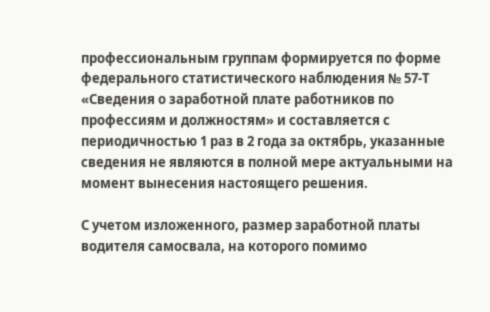профессиональным группам формируется по форме федерального статистического наблюдения № 57-Т «Сведения о заработной плате работников по профессиям и должностям» и составляется с периодичностью 1 раз в 2 года за октябрь, указанные сведения не являются в полной мере актуальными на момент вынесения настоящего решения.

С учетом изложенного, размер заработной платы водителя самосвала, на которого помимо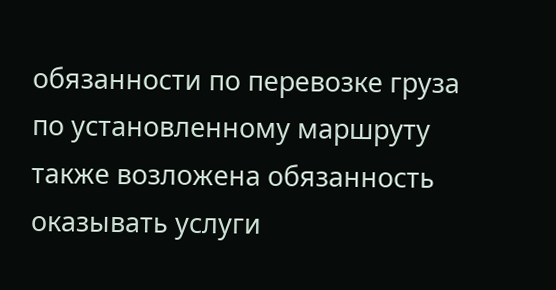обязанности по перевозке груза по установленному маршруту также возложена обязанность оказывать услуги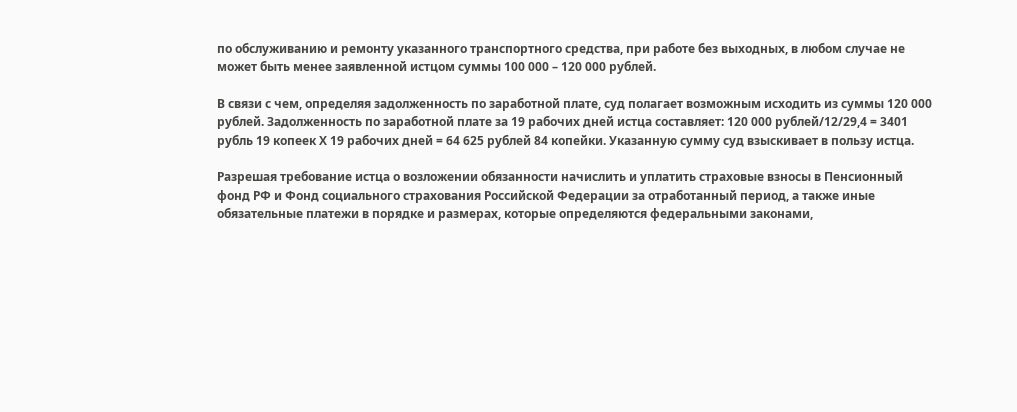по обслуживанию и ремонту указанного транспортного средства, при работе без выходных, в любом случае не может быть менее заявленной истцом суммы 100 000 – 120 000 рублей.

В связи с чем, определяя задолженность по заработной плате, суд полагает возможным исходить из суммы 120 000 рублей. Задолженность по заработной плате за 19 рабочих дней истца составляет: 120 000 рублей/12/29,4 = 3401 рубль 19 копеек Х 19 рабочих дней = 64 625 рублей 84 копейки. Указанную сумму суд взыскивает в пользу истца.

Разрешая требование истца о возложении обязанности начислить и уплатить страховые взносы в Пенсионный фонд РФ и Фонд социального страхования Российской Федерации за отработанный период, а также иные обязательные платежи в порядке и размерах, которые определяются федеральными законами,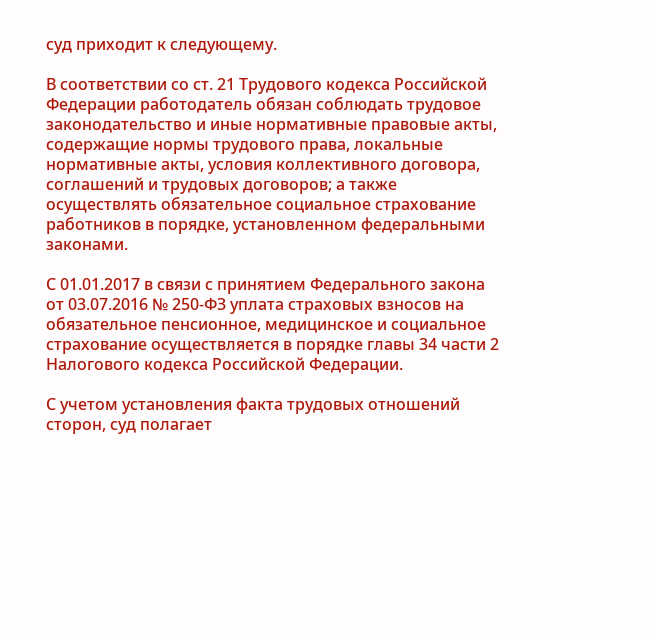суд приходит к следующему.

В соответствии со ст. 21 Трудового кодекса Российской Федерации работодатель обязан соблюдать трудовое законодательство и иные нормативные правовые акты, содержащие нормы трудового права, локальные нормативные акты, условия коллективного договора, соглашений и трудовых договоров; а также осуществлять обязательное социальное страхование работников в порядке, установленном федеральными законами.

С 01.01.2017 в связи с принятием Федерального закона от 03.07.2016 № 250-ФЗ уплата страховых взносов на обязательное пенсионное, медицинское и социальное страхование осуществляется в порядке главы 34 части 2 Налогового кодекса Российской Федерации.

С учетом установления факта трудовых отношений сторон, суд полагает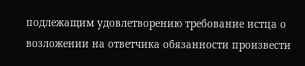подлежащим удовлетворению требование истца о возложении на ответчика обязанности произвести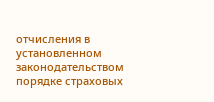отчисления в установленном законодательством порядке страховых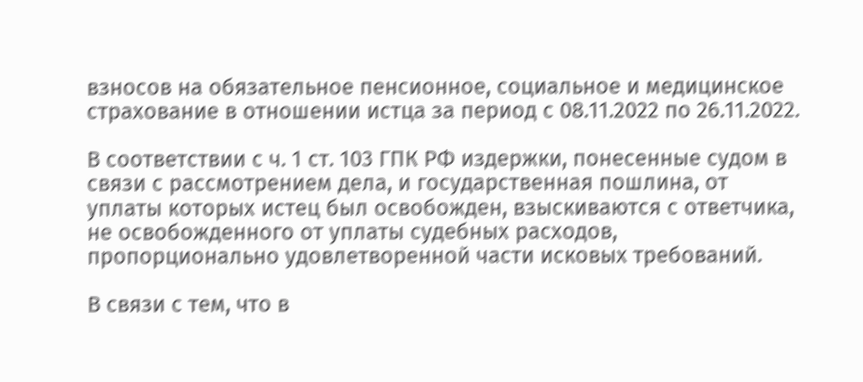взносов на обязательное пенсионное, социальное и медицинское страхование в отношении истца за период с 08.11.2022 по 26.11.2022.

В соответствии с ч. 1 ст. 103 ГПК РФ издержки, понесенные судом в связи с рассмотрением дела, и государственная пошлина, от уплаты которых истец был освобожден, взыскиваются с ответчика, не освобожденного от уплаты судебных расходов, пропорционально удовлетворенной части исковых требований.

В связи с тем, что в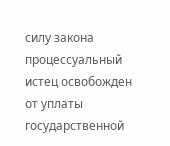силу закона процессуальный истец освобожден от уплаты государственной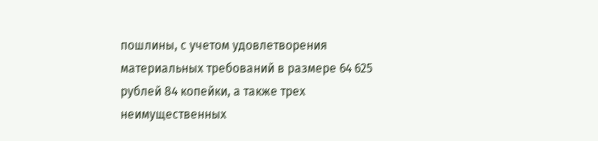пошлины, с учетом удовлетворения материальных требований в размере 64 625 рублей 84 копейки, а также трех неимущественных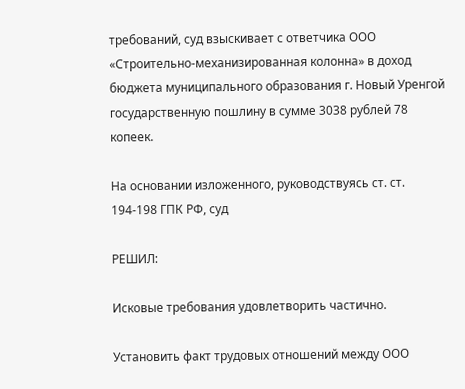требований, суд взыскивает с ответчика ООО «Строительно-механизированная колонна» в доход бюджета муниципального образования г. Новый Уренгой государственную пошлину в сумме 3038 рублей 78 копеек.

На основании изложенного, руководствуясь ст. ст. 194-198 ГПК РФ, суд

РЕШИЛ:

Исковые требования удовлетворить частично.

Установить факт трудовых отношений между ООО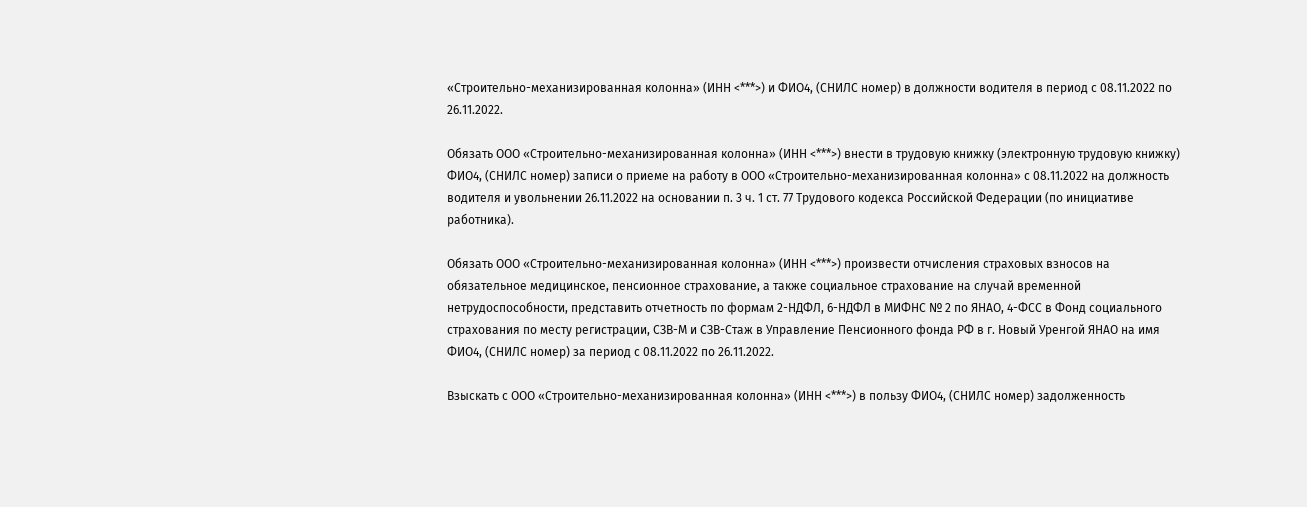«Строительно-механизированная колонна» (ИНН <***>) и ФИО4, (СНИЛС номер) в должности водителя в период с 08.11.2022 по 26.11.2022.

Обязать ООО «Строительно-механизированная колонна» (ИНН <***>) внести в трудовую книжку (электронную трудовую книжку) ФИО4, (СНИЛС номер) записи о приеме на работу в ООО «Строительно-механизированная колонна» с 08.11.2022 на должность водителя и увольнении 26.11.2022 на основании п. 3 ч. 1 ст. 77 Трудового кодекса Российской Федерации (по инициативе работника).

Обязать ООО «Строительно-механизированная колонна» (ИНН <***>) произвести отчисления страховых взносов на обязательное медицинское, пенсионное страхование, а также социальное страхование на случай временной нетрудоспособности, представить отчетность по формам 2-НДФЛ, 6-НДФЛ в МИФНС № 2 по ЯНАО, 4-ФСС в Фонд социального страхования по месту регистрации, СЗВ-М и СЗВ-Стаж в Управление Пенсионного фонда РФ в г. Новый Уренгой ЯНАО на имя ФИО4, (СНИЛС номер) за период с 08.11.2022 по 26.11.2022.

Взыскать с ООО «Строительно-механизированная колонна» (ИНН <***>) в пользу ФИО4, (СНИЛС номер) задолженность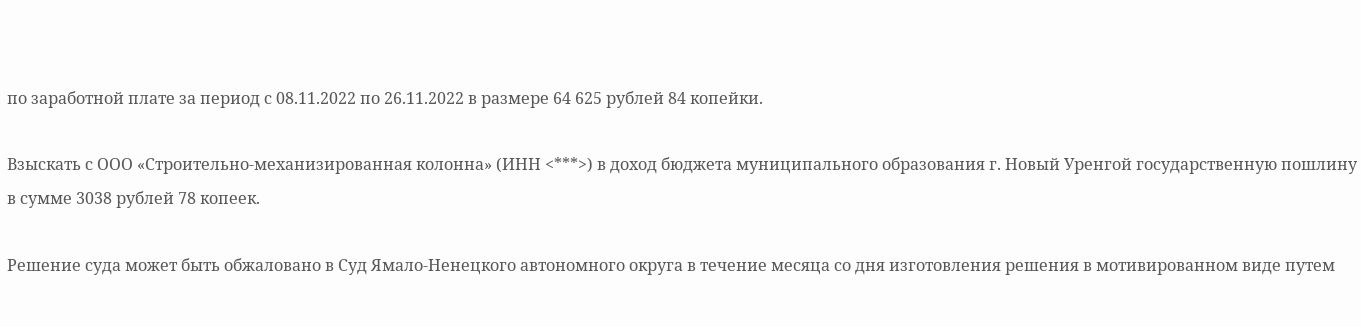по заработной плате за период с 08.11.2022 по 26.11.2022 в размере 64 625 рублей 84 копейки.

Взыскать с ООО «Строительно-механизированная колонна» (ИНН <***>) в доход бюджета муниципального образования г. Новый Уренгой государственную пошлину в сумме 3038 рублей 78 копеек.

Решение суда может быть обжаловано в Суд Ямало-Ненецкого автономного округа в течение месяца со дня изготовления решения в мотивированном виде путем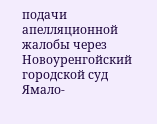подачи апелляционной жалобы через Новоуренгойский городской суд Ямало-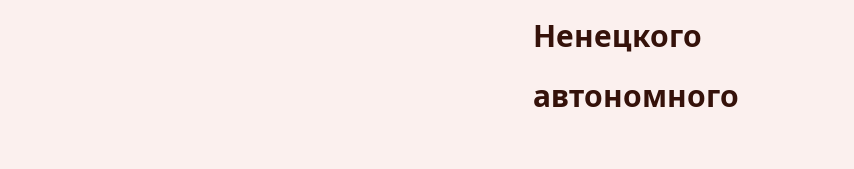Ненецкого автономного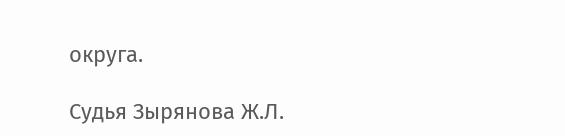округа.

Судья Зырянова Ж.Л.